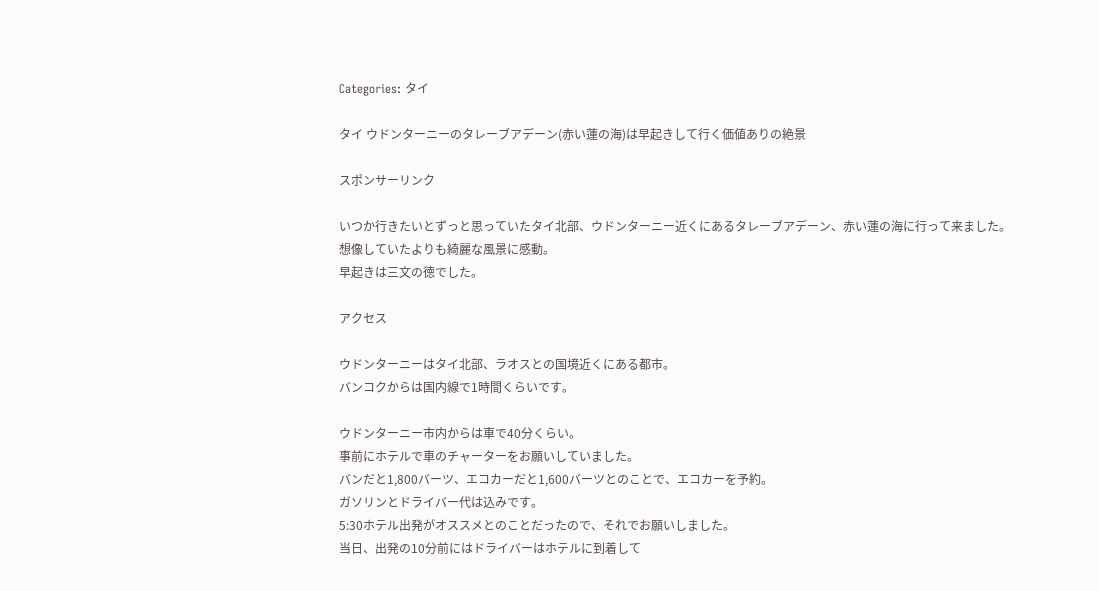Categories: タイ

タイ ウドンターニーのタレーブアデーン(赤い蓮の海)は早起きして行く価値ありの絶景

スポンサーリンク

いつか行きたいとずっと思っていたタイ北部、ウドンターニー近くにあるタレーブアデーン、赤い蓮の海に行って来ました。
想像していたよりも綺麗な風景に感動。
早起きは三文の徳でした。

アクセス

ウドンターニーはタイ北部、ラオスとの国境近くにある都市。
バンコクからは国内線で1時間くらいです。

ウドンターニー市内からは車で40分くらい。
事前にホテルで車のチャーターをお願いしていました。
バンだと1,800バーツ、エコカーだと1,600バーツとのことで、エコカーを予約。
ガソリンとドライバー代は込みです。
5:30ホテル出発がオススメとのことだったので、それでお願いしました。
当日、出発の10分前にはドライバーはホテルに到着して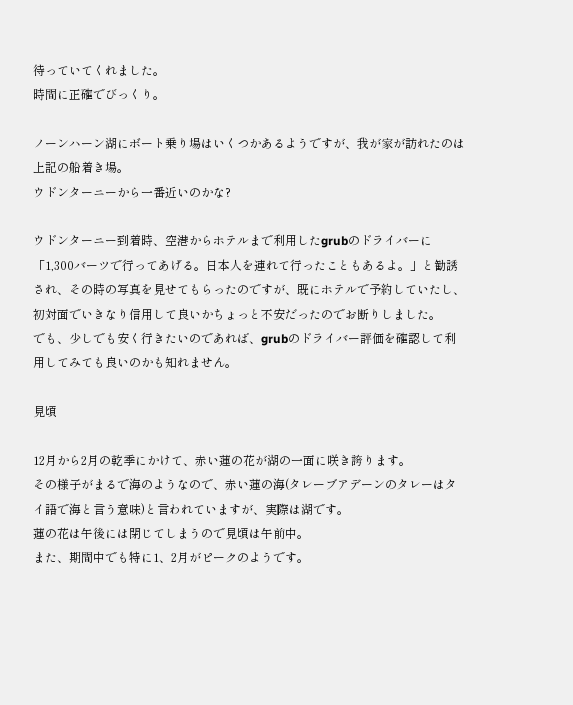待っていてくれました。
時間に正確でびっくり。

ノーンハーン湖にボート乗り場はいくつかあるようですが、我が家が訪れたのは上記の船着き場。
ウドンターニーから一番近いのかな?

ウドンターニー到着時、空港からホテルまで利用したgrubのドライバーに「1,300バーツで行ってあげる。日本人を連れて行ったこともあるよ。」と勧誘され、その時の写真を見せてもらったのですが、既にホテルで予約していたし、初対面でいきなり信用して良いかちょっと不安だったのでお断りしました。
でも、少しでも安く行きたいのであれば、grubのドライバー評価を確認して利用してみても良いのかも知れません。

見頃

12月から2月の乾季にかけて、赤い蓮の花が湖の一面に咲き誇ります。
その様子がまるで海のようなので、赤い蓮の海(タレーブアデーンのタレーはタイ語で海と言う意味)と言われていますが、実際は湖です。
蓮の花は午後には閉じてしまうので見頃は午前中。
また、期間中でも特に1、2月がピークのようです。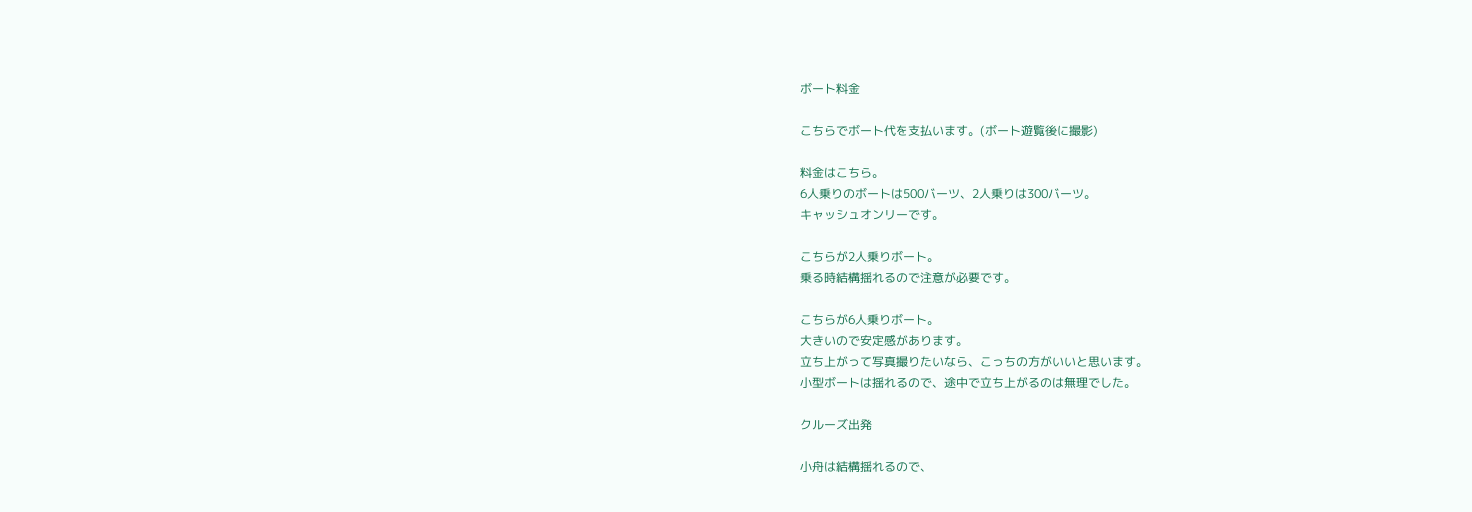ボート料金

こちらでボート代を支払います。(ボート遊覧後に撮影)

料金はこちら。
6人乗りのボートは500バーツ、2人乗りは300バーツ。
キャッシュオンリーです。

こちらが2人乗りボート。
乗る時結構揺れるので注意が必要です。

こちらが6人乗りボート。
大きいので安定感があります。
立ち上がって写真撮りたいなら、こっちの方がいいと思います。
小型ボートは揺れるので、途中で立ち上がるのは無理でした。

クルーズ出発

小舟は結構揺れるので、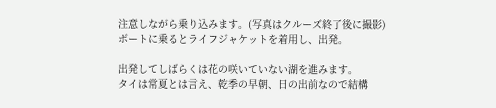注意しながら乗り込みます。(写真はクルーズ終了後に撮影)
ボートに乗るとライフジャケットを着用し、出発。

出発してしばらくは花の咲いていない湖を進みます。
タイは常夏とは言え、乾季の早朝、日の出前なので結構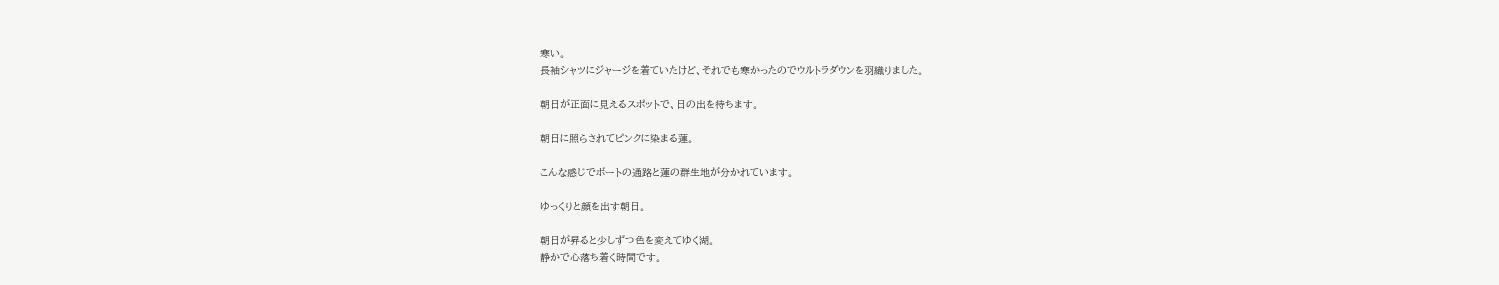寒い。
長袖シャツにジャージを着ていたけど、それでも寒かったのでウルトラダウンを羽織りました。

朝日が正面に見えるスポットで、日の出を待ちます。

朝日に照らされてピンクに染まる蓮。

こんな感じでボートの通路と蓮の群生地が分かれています。

ゆっくりと顔を出す朝日。

朝日が昇ると少しずつ色を変えてゆく湖。
静かで心落ち着く時間です。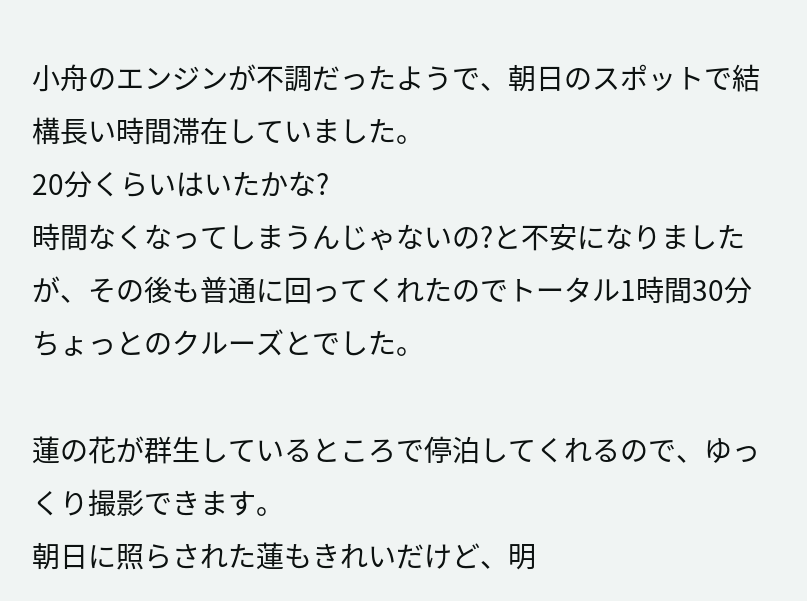小舟のエンジンが不調だったようで、朝日のスポットで結構長い時間滞在していました。
20分くらいはいたかな?
時間なくなってしまうんじゃないの?と不安になりましたが、その後も普通に回ってくれたのでトータル1時間30分ちょっとのクルーズとでした。

蓮の花が群生しているところで停泊してくれるので、ゆっくり撮影できます。
朝日に照らされた蓮もきれいだけど、明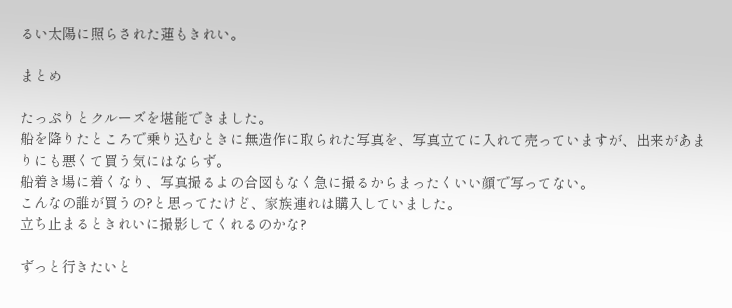るい太陽に照らされた蓮もきれい。

まとめ

たっぷりとクルーズを堪能できました。
船を降りたところで乗り込むときに無造作に取られた写真を、写真立てに入れて売っていますが、出来があまりにも悪くて買う気にはならず。
船着き場に着くなり、写真撮るよの合図もなく急に撮るからまったくいい顔で写ってない。
こんなの誰が買うの?と思ってたけど、家族連れは購入していました。
立ち止まるときれいに撮影してくれるのかな?

ずっと行きたいと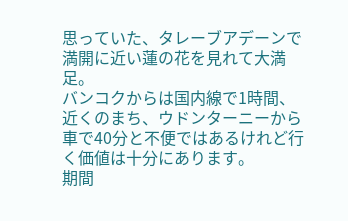思っていた、タレーブアデーンで満開に近い蓮の花を見れて大満足。
バンコクからは国内線で1時間、近くのまち、ウドンターニーから車で40分と不便ではあるけれど行く価値は十分にあります。
期間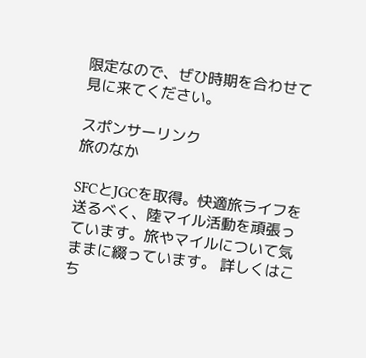限定なので、ぜひ時期を合わせて見に来てください。

スポンサーリンク
旅のなか

SFCとJGCを取得。快適旅ライフを送るべく、陸マイル活動を頑張っています。旅やマイルについて気ままに綴っています。 詳しくはこち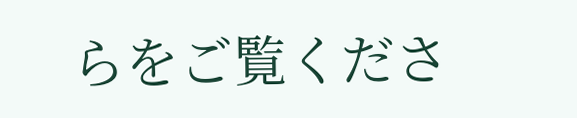らをご覧くださ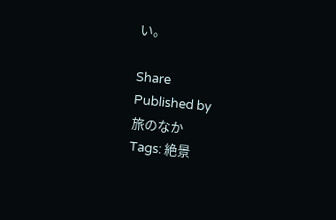い。

Share
Published by
旅のなか
Tags: 絶景